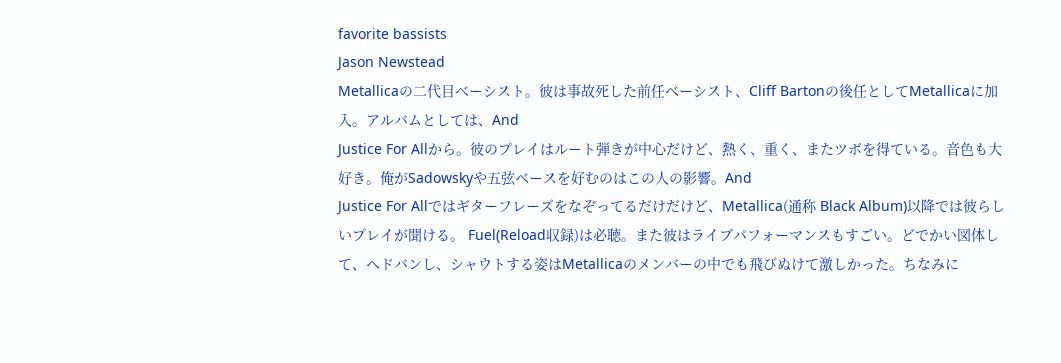favorite bassists
Jason Newstead
Metallicaの二代目べーシスト。彼は事故死した前任べーシスト、Cliff Bartonの後任としてMetallicaに加入。アルバムとしては、And
Justice For Allから。彼のプレイはルート弾きが中心だけど、熱く、重く、またツボを得ている。音色も大好き。俺がSadowskyや五弦ベースを好むのはこの人の影響。And
Justice For Allではギターフレーズをなぞってるだけだけど、Metallica(通称 Black Album)以降では彼らしいプレイが聞ける。 Fuel(Reload収録)は必聴。また彼はライブパフォーマンスもすごい。どでかい図体して、ヘドバンし、シャウトする姿はMetallicaのメンバーの中でも飛びぬけて激しかった。ちなみに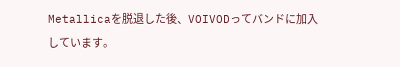Metallicaを脱退した後、VOIVODってバンドに加入しています。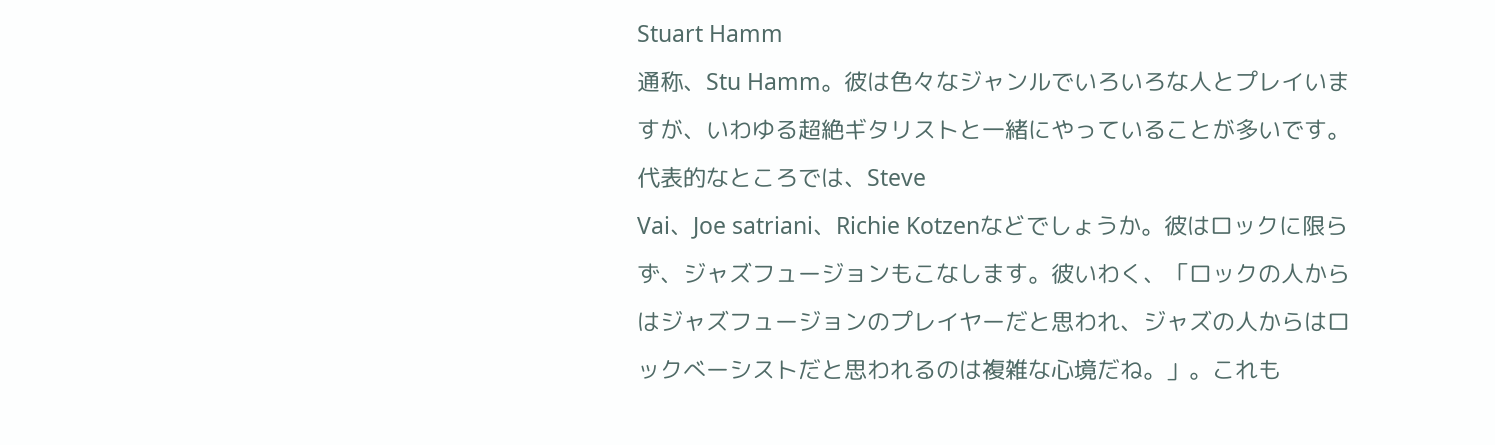Stuart Hamm
通称、Stu Hamm。彼は色々なジャンルでいろいろな人とプレイいますが、いわゆる超絶ギタリストと一緒にやっていることが多いです。代表的なところでは、Steve
Vai、Joe satriani、Richie Kotzenなどでしょうか。彼はロックに限らず、ジャズフュージョンもこなします。彼いわく、「ロックの人からはジャズフュージョンのプレイヤーだと思われ、ジャズの人からはロックべーシストだと思われるのは複雑な心境だね。」。これも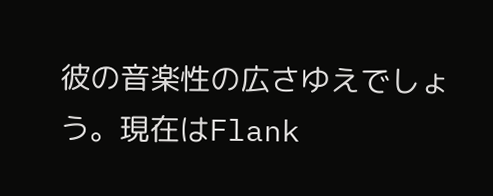彼の音楽性の広さゆえでしょう。現在はFlank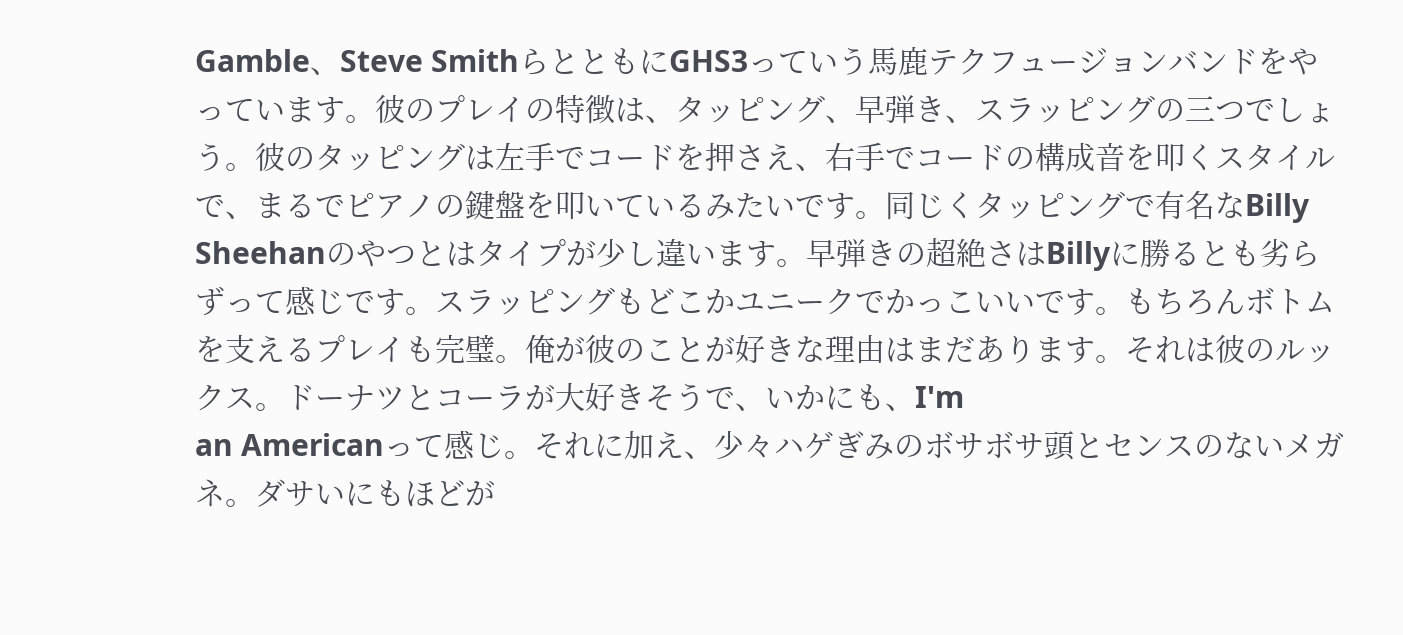Gamble、Steve SmithらとともにGHS3っていう馬鹿テクフュージョンバンドをやっています。彼のプレイの特徴は、タッピング、早弾き、スラッピングの三つでしょう。彼のタッピングは左手でコードを押さえ、右手でコードの構成音を叩くスタイルで、まるでピアノの鍵盤を叩いているみたいです。同じくタッピングで有名なBilly
Sheehanのやつとはタイプが少し違います。早弾きの超絶さはBillyに勝るとも劣らずって感じです。スラッピングもどこかユニークでかっこいいです。もちろんボトムを支えるプレイも完璧。俺が彼のことが好きな理由はまだあります。それは彼のルックス。ドーナツとコーラが大好きそうで、いかにも、I'm
an Americanって感じ。それに加え、少々ハゲぎみのボサボサ頭とセンスのないメガネ。ダサいにもほどが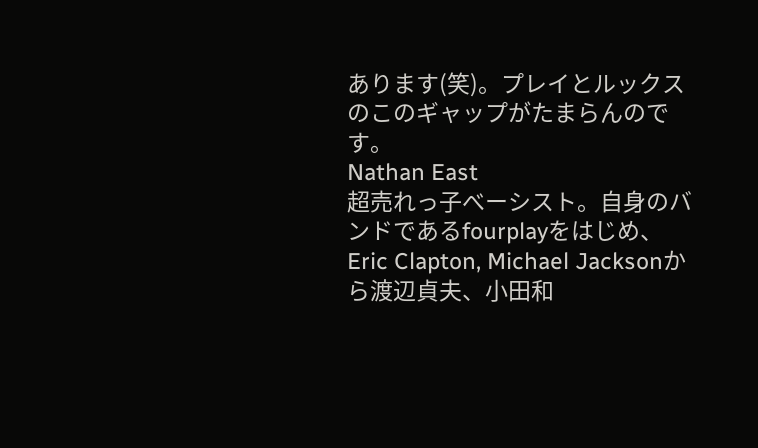あります(笑)。プレイとルックスのこのギャップがたまらんのです。
Nathan East
超売れっ子べーシスト。自身のバンドであるfourplayをはじめ、Eric Clapton, Michael Jacksonから渡辺貞夫、小田和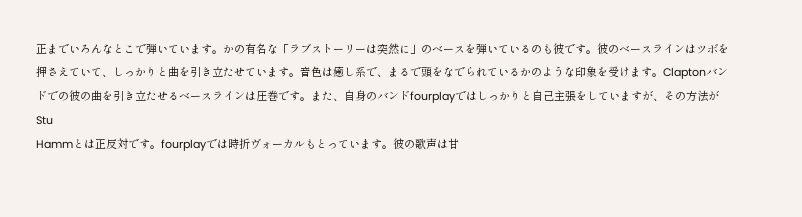正までいろんなとこで弾いています。かの有名な「ラブストーリーは突然に」のベースを弾いているのも彼です。彼のベースラインはツボを押さえていて、しっかりと曲を引き立たせています。音色は癒し系で、まるで頭をなでられているかのような印象を受けます。Claptonバンドでの彼の曲を引き立たせるベースラインは圧巻です。また、自身のバンドfourplayではしっかりと自己主張をしていますが、その方法がStu
Hammとは正反対です。fourplayでは時折ヴォーカルもとっています。彼の歌声は甘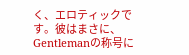く、エロティックです。彼はまさに、Gentlemanの称号に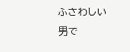ふさわしい男で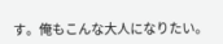す。俺もこんな大人になりたい。